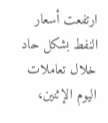ارتفعت أسعار النفط بشكل حاد خلال تعاملات اليوم الإثنين،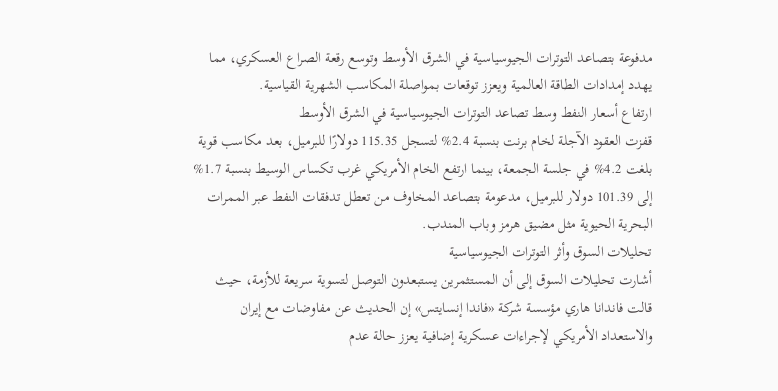مدفوعة بتصاعد التوترات الجيوسياسية في الشرق الأوسط وتوسع رقعة الصراع العسكري، مما يهدد إمدادات الطاقة العالمية ويعزز توقعات بمواصلة المكاسب الشهرية القياسية.
ارتفاع أسعار النفط وسط تصاعد التوترات الجيوسياسية في الشرق الأوسط
قفزت العقود الآجلة لخام برنت بنسبة 2.4% لتسجل 115.35 دولارًا للبرميل، بعد مكاسب قوية بلغت 4.2% في جلسة الجمعة، بينما ارتفع الخام الأمريكي غرب تكساس الوسيط بنسبة 1.7% إلى 101.39 دولار للبرميل، مدعومة بتصاعد المخاوف من تعطل تدفقات النفط عبر الممرات البحرية الحيوية مثل مضيق هرمز وباب المندب.
تحليلات السوق وأثر التوترات الجيوسياسية
أشارت تحليلات السوق إلى أن المستثمرين يستبعدون التوصل لتسوية سريعة للأزمة، حيث قالت فاندانا هاري مؤسسة شركة «فاندا إنسايتس» إن الحديث عن مفاوضات مع إيران والاستعداد الأمريكي لإجراءات عسكرية إضافية يعزز حالة عدم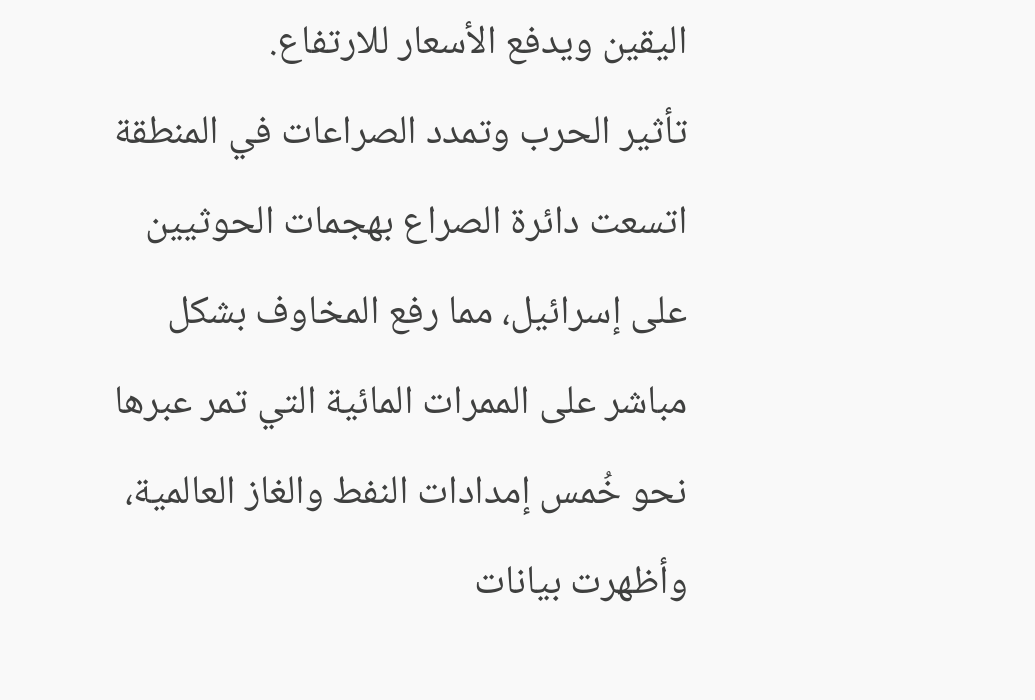اليقين ويدفع الأسعار للارتفاع.
تأثير الحرب وتمدد الصراعات في المنطقة
اتسعت دائرة الصراع بهجمات الحوثيين على إسرائيل، مما رفع المخاوف بشكل مباشر على الممرات المائية التي تمر عبرها نحو خُمس إمدادات النفط والغاز العالمية، وأظهرت بيانات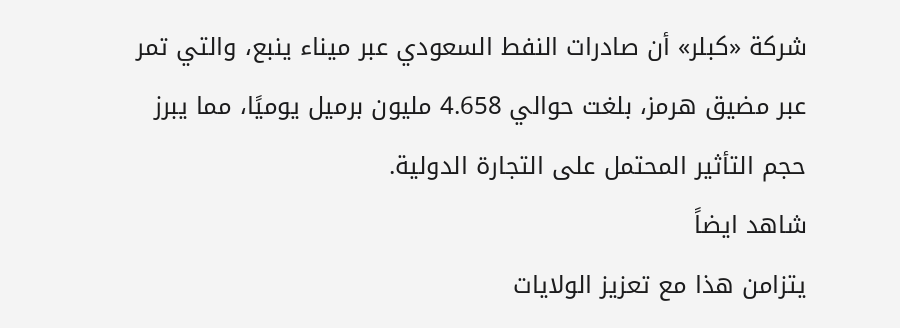شركة «كبلر» أن صادرات النفط السعودي عبر ميناء ينبع، والتي تمر عبر مضيق هرمز، بلغت حوالي 4.658 مليون برميل يوميًا، مما يبرز حجم التأثير المحتمل على التجارة الدولية.
شاهد ايضاً
يتزامن هذا مع تعزيز الولايات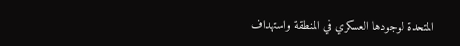المتحدة لوجودها العسكري في المنطقة واستهداف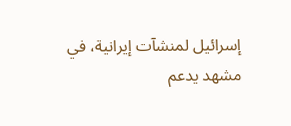إسرائيل لمنشآت إيرانية، في مشهد يدعم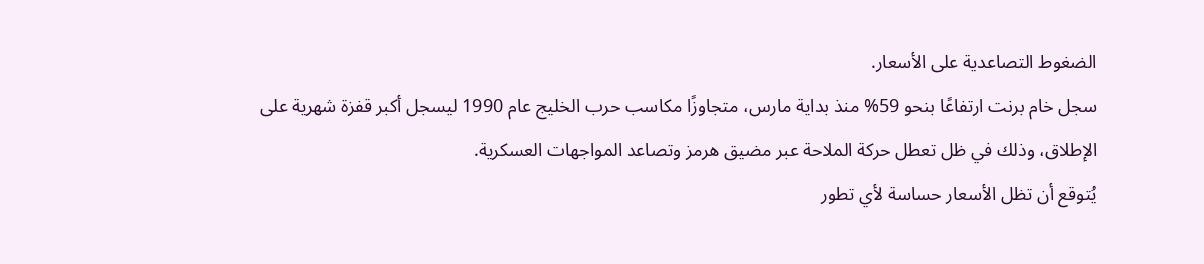الضغوط التصاعدية على الأسعار.
سجل خام برنت ارتفاعًا بنحو 59% منذ بداية مارس، متجاوزًا مكاسب حرب الخليج عام 1990 ليسجل أكبر قفزة شهرية على الإطلاق، وذلك في ظل تعطل حركة الملاحة عبر مضيق هرمز وتصاعد المواجهات العسكرية.
يُتوقع أن تظل الأسعار حساسة لأي تطور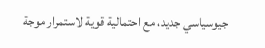جيوسياسي جديد، مع احتمالية قوية لاستمرار موجة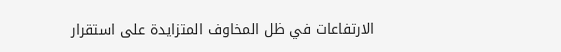الارتفاعات في ظل المخاوف المتزايدة على استقرار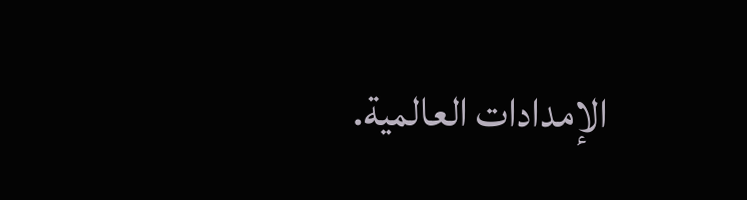الإمدادات العالمية.